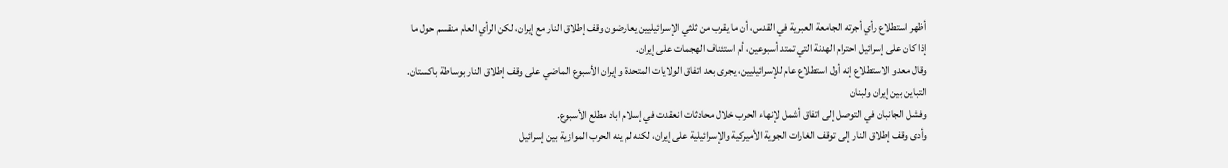أظهر استطلاع رأي أجرته الجامعة العبرية في القدس، أن ما يقرب من ثلثي الإسرائيليين يعارضون وقف إطلاق النار مع إيران، لكن الرأي العام منقسم حول ما إذا كان على إسرائيل احترام الهدنة التي تمتد أسبوعين، أم استئناف الهجمات على إيران.
وقال معدو الاستطلاع إنه أول استطلاع عام للإسرائيليين، يجرى بعد اتفاق الولايات المتحدة وإيران الأسبوع الماضي على وقف إطلاق النار بوساطة باكستان.
التباين بين إيران ولبنان
وفشل الجانبان في التوصل إلى اتفاق أشمل لإنهاء الحرب خلال محادثات انعقدت في إسلام اباد مطلع الأسبوع.
وأدى وقف إطلاق النار إلى توقف الغارات الجوية الأميركية والإسرائيلية على إيران، لكنه لم ينه الحرب الموازية بين إسرائيل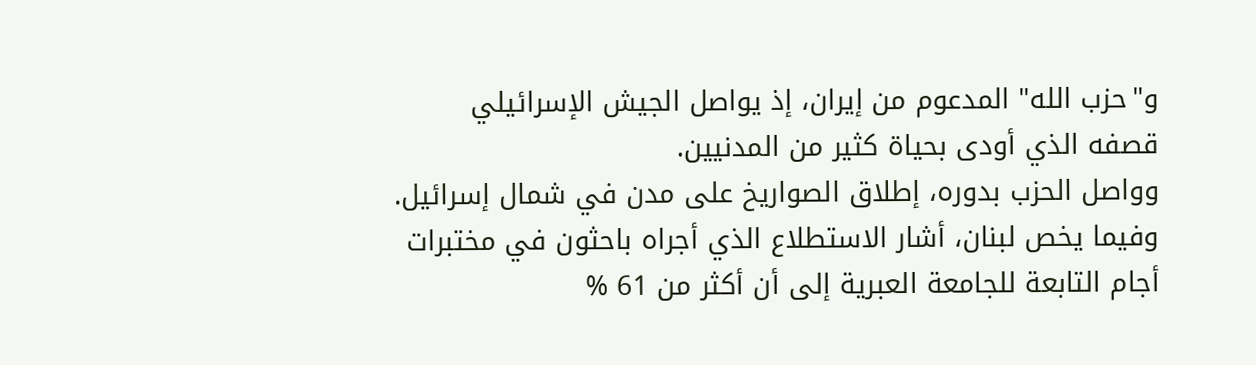و"حزب الله" المدعوم من إيران، إذ يواصل الجيش الإسرائيلي قصفه الذي أودى بحياة كثير من المدنيين.
وواصل الحزب بدوره، إطلاق الصواريخ على مدن في شمال إسرائيل.
وفيما يخص لبنان، أشار الاستطلاع الذي أجراه باحثون في مختبرات أجام التابعة للجامعة العبرية إلى أن أكثر من 61 %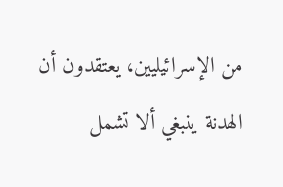من الإسرائيليين، يعتقدون أن الهدنة ينبغي ألا تشمل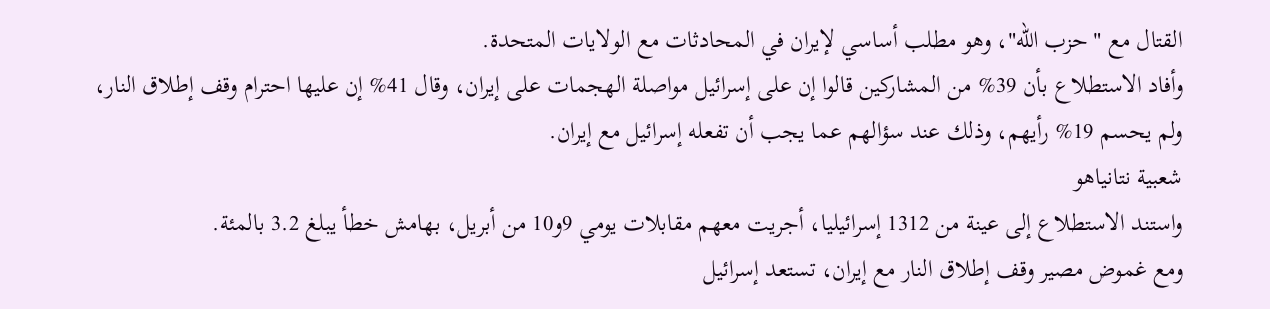القتال مع "حزب الله"، وهو مطلب أساسي لإيران في المحادثات مع الولايات المتحدة.
وأفاد الاستطلاع بأن 39% من المشاركين قالوا إن على إسرائيل مواصلة الهجمات على إيران، وقال 41% إن عليها احترام وقف إطلاق النار، ولم يحسم 19% رأيهم، وذلك عند سؤالهم عما يجب أن تفعله إسرائيل مع إيران.
شعبية نتانياهو
واستند الاستطلاع إلى عينة من 1312 إسرائيليا، أجريت معهم مقابلات يومي 9و10 من أبريل، بهامش خطأ يبلغ 3.2 بالمئة.
ومع غموض مصير وقف إطلاق النار مع إيران، تستعد إسرائيل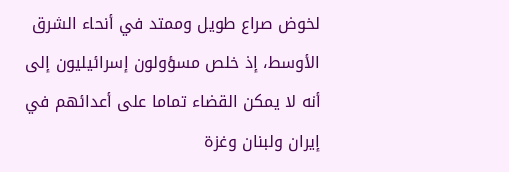لخوض صراع طويل وممتد في أنحاء الشرق الأوسط، إذ خلص مسؤولون إسرائيليون إلى أنه لا يمكن القضاء تماما على أعدائهم في إيران ولبنان وغزة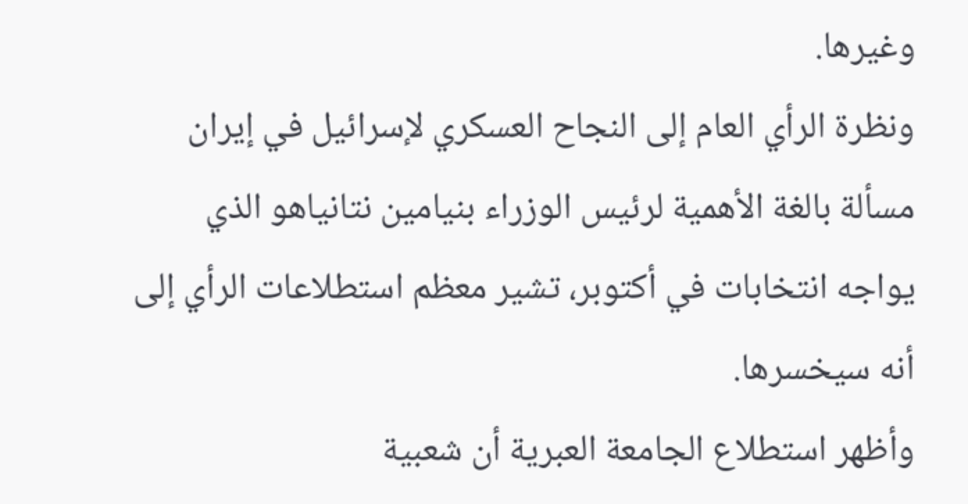وغيرها.
ونظرة الرأي العام إلى النجاح العسكري لإسرائيل في إيران مسألة بالغة الأهمية لرئيس الوزراء بنيامين نتانياهو الذي يواجه انتخابات في أكتوبر، تشير معظم استطلاعات الرأي إلى أنه سيخسرها.
وأظهر استطلاع الجامعة العبرية أن شعبية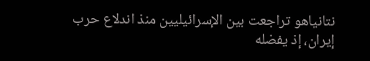نتانياهو تراجعت بين الإسرائيليين منذ اندلاع حرب إيران، إذ يفضله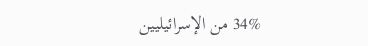34% من الإسرائيليين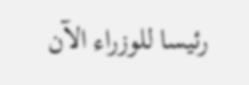رئيسا للوزراء الآن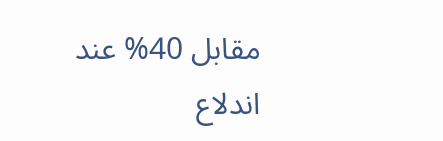مقابل 40% عند اندلاع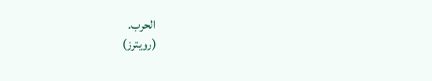الحرب.
(رويترز)